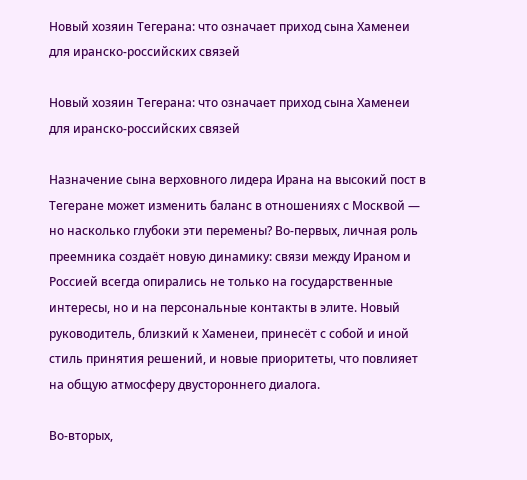Новый хозяин Тегерана: что означает приход сына Хаменеи для иранско-российских связей

Новый хозяин Тегерана: что означает приход сына Хаменеи для иранско-российских связей

Назначение сына верховного лидера Ирана на высокий пост в Тегеране может изменить баланс в отношениях с Москвой — но насколько глубоки эти перемены? Во-первых, личная роль преемника создаёт новую динамику: связи между Ираном и Россией всегда опирались не только на государственные интересы, но и на персональные контакты в элите. Новый руководитель, близкий к Хаменеи, принесёт с собой и иной стиль принятия решений, и новые приоритеты, что повлияет на общую атмосферу двустороннего диалога.

Во-вторых,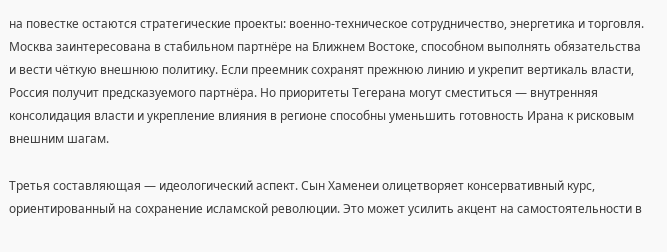на повестке остаются стратегические проекты: военно-техническое сотрудничество, энергетика и торговля. Москва заинтересована в стабильном партнёре на Ближнем Востоке, способном выполнять обязательства и вести чёткую внешнюю политику. Если преемник сохранят прежнюю линию и укрепит вертикаль власти, Россия получит предсказуемого партнёра. Но приоритеты Тегерана могут сместиться — внутренняя консолидация власти и укрепление влияния в регионе способны уменьшить готовность Ирана к рисковым внешним шагам.

Третья составляющая — идеологический аспект. Сын Хаменеи олицетворяет консервативный курс, ориентированный на сохранение исламской революции. Это может усилить акцент на самостоятельности в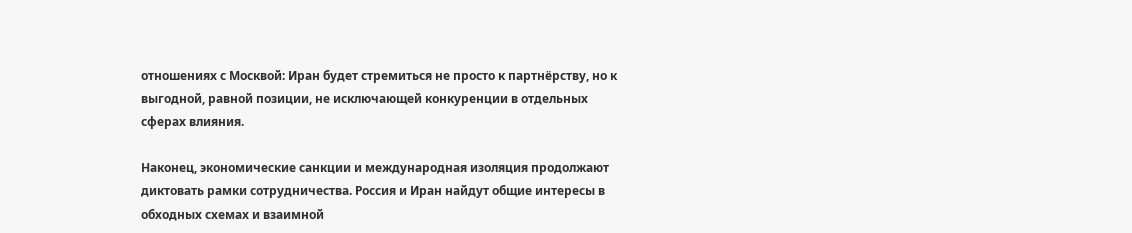отношениях с Москвой: Иран будет стремиться не просто к партнёрству, но к выгодной, равной позиции, не исключающей конкуренции в отдельных сферах влияния.

Наконец, экономические санкции и международная изоляция продолжают диктовать рамки сотрудничества. Россия и Иран найдут общие интересы в обходных схемах и взаимной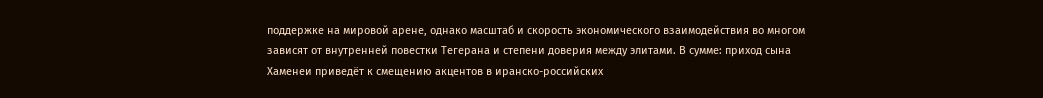поддержке на мировой арене, однако масштаб и скорость экономического взаимодействия во многом зависят от внутренней повестки Тегерана и степени доверия между элитами. В сумме: приход сына Хаменеи приведёт к смещению акцентов в иранско-российских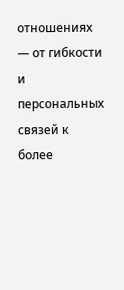отношениях — от гибкости и персональных связей к более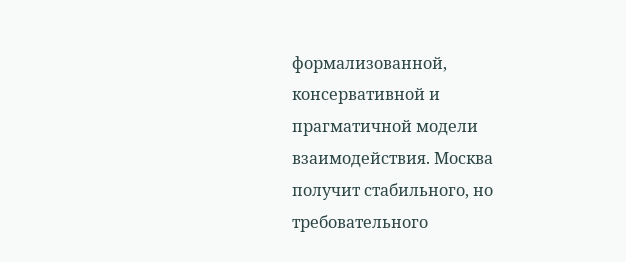формализованной, консервативной и прагматичной модели взаимодействия. Москва получит стабильного, но требовательного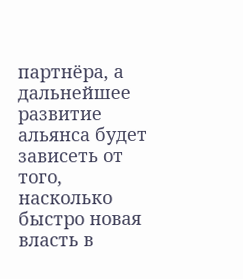партнёра, а дальнейшее развитие альянса будет зависеть от того, насколько быстро новая власть в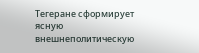Тегеране сформирует ясную внешнеполитическую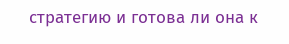стратегию и готова ли она к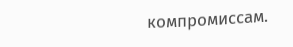компромиссам.